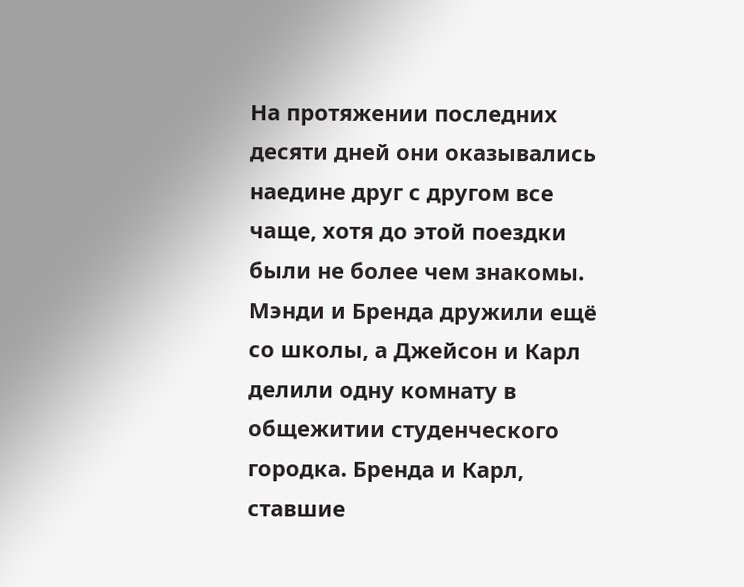На протяжении последних десяти дней они оказывались наедине друг с другом все чаще, хотя до этой поездки были не более чем знакомы. Мэнди и Бренда дружили ещё со школы, а Джейсон и Карл делили одну комнату в общежитии студенческого городка. Бренда и Карл, ставшие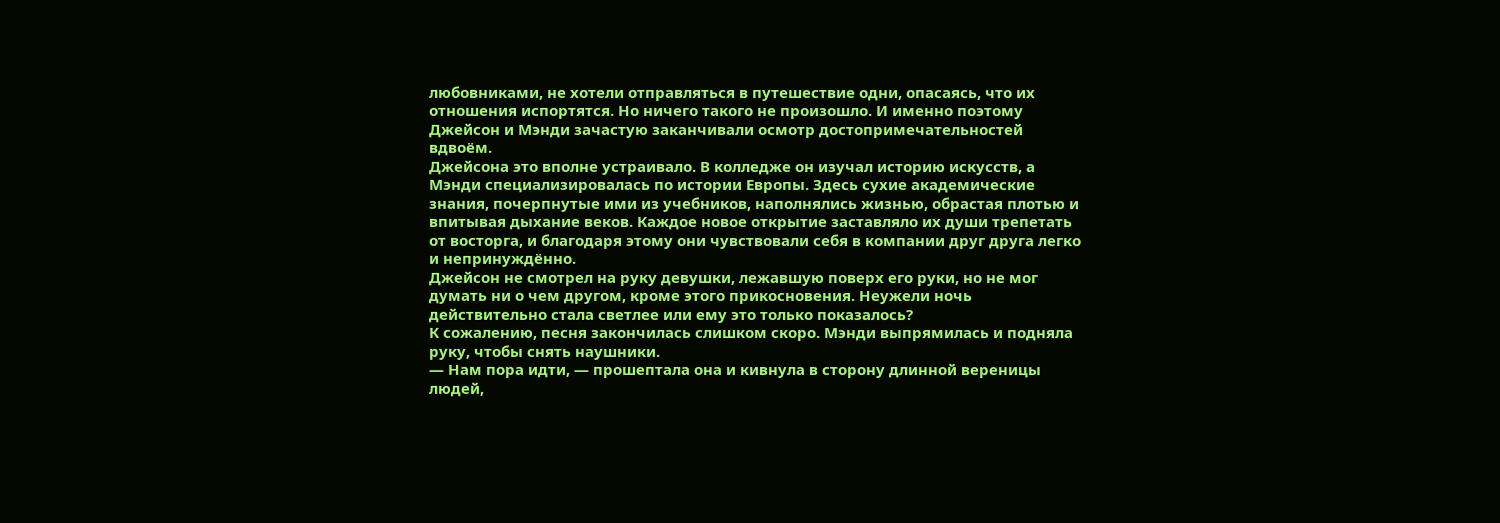любовниками, не хотели отправляться в путешествие одни, опасаясь, что их отношения испортятся. Но ничего такого не произошло. И именно поэтому Джейсон и Мэнди зачастую заканчивали осмотр достопримечательностей вдвоём.
Джейсона это вполне устраивало. В колледже он изучал историю искусств, а Мэнди специализировалась по истории Европы. Здесь сухие академические знания, почерпнутые ими из учебников, наполнялись жизнью, обрастая плотью и впитывая дыхание веков. Каждое новое открытие заставляло их души трепетать от восторга, и благодаря этому они чувствовали себя в компании друг друга легко и непринуждённо.
Джейсон не смотрел на руку девушки, лежавшую поверх его руки, но не мог думать ни о чем другом, кроме этого прикосновения. Неужели ночь действительно стала светлее или ему это только показалось?
К сожалению, песня закончилась слишком скоро. Мэнди выпрямилась и подняла руку, чтобы снять наушники.
— Нам пора идти, — прошептала она и кивнула в сторону длинной вереницы людей,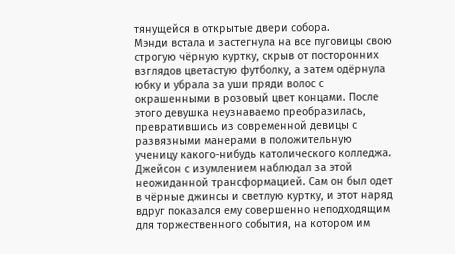тянущейся в открытые двери собора.
Мэнди встала и застегнула на все пуговицы свою строгую чёрную куртку, скрыв от посторонних взглядов цветастую футболку, а затем одёрнула юбку и убрала за уши пряди волос с окрашенными в розовый цвет концами. После этого девушка неузнаваемо преобразилась, превратившись из современной девицы с развязными манерами в положительную ученицу какого-нибудь католического колледжа. Джейсон с изумлением наблюдал за этой неожиданной трансформацией. Сам он был одет в чёрные джинсы и светлую куртку, и этот наряд вдруг показался ему совершенно неподходящим для торжественного события, на котором им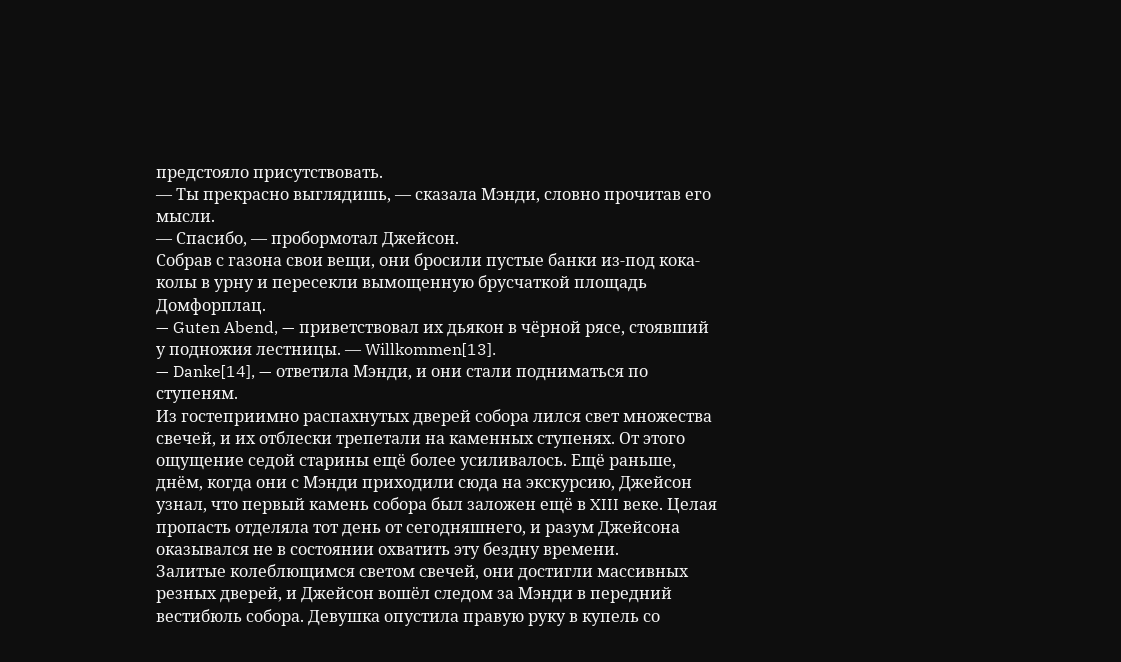предстояло присутствовать.
— Ты прекрасно выглядишь, — сказала Мэнди, словно прочитав его мысли.
— Спасибо, — пробормотал Джейсон.
Собрав с газона свои вещи, они бросили пустые банки из-под кока-колы в урну и пересекли вымощенную брусчаткой площадь Домфорплац.
— Guten Abend, — приветствовал их дьякон в чёрной рясе, стоявший у подножия лестницы. — Willkommen[13].
— Danke[14], — ответила Мэнди, и они стали подниматься по ступеням.
Из гостеприимно распахнутых дверей собора лился свет множества свечей, и их отблески трепетали на каменных ступенях. От этого ощущение седой старины ещё более усиливалось. Ещё раньше, днём, когда они с Мэнди приходили сюда на экскурсию, Джейсон узнал, что первый камень собора был заложен ещё в XIII веке. Целая пропасть отделяла тот день от сегодняшнего, и разум Джейсона оказывался не в состоянии охватить эту бездну времени.
Залитые колеблющимся светом свечей, они достигли массивных резных дверей, и Джейсон вошёл следом за Мэнди в передний вестибюль собора. Девушка опустила правую руку в купель со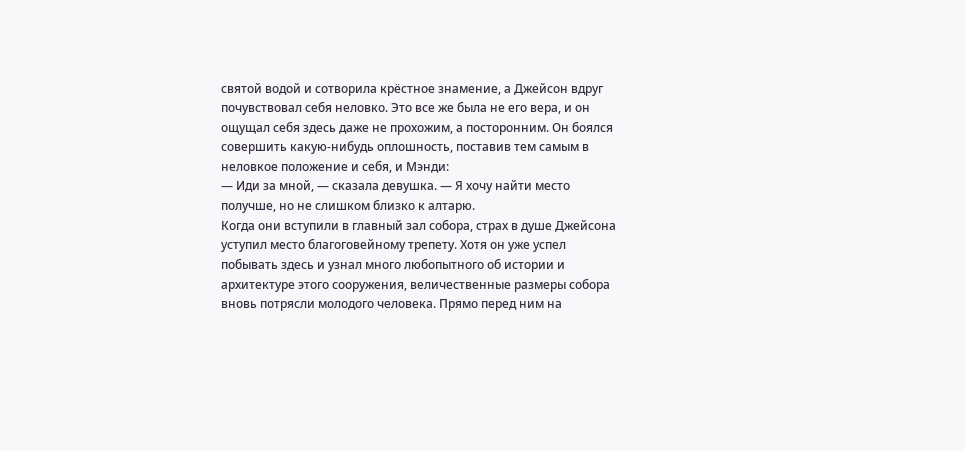святой водой и сотворила крёстное знамение, а Джейсон вдруг почувствовал себя неловко. Это все же была не его вера, и он ощущал себя здесь даже не прохожим, а посторонним. Он боялся совершить какую-нибудь оплошность, поставив тем самым в неловкое положение и себя, и Мэнди:
— Иди за мной, — сказала девушка. — Я хочу найти место получше, но не слишком близко к алтарю.
Когда они вступили в главный зал собора, страх в душе Джейсона уступил место благоговейному трепету. Хотя он уже успел побывать здесь и узнал много любопытного об истории и архитектуре этого сооружения, величественные размеры собора вновь потрясли молодого человека. Прямо перед ним на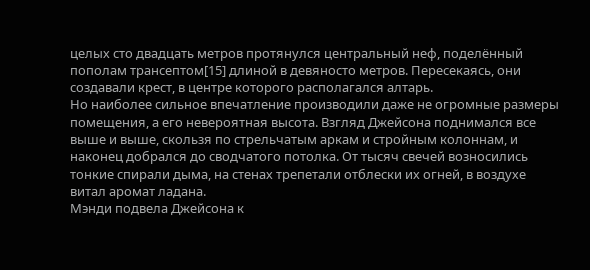целых сто двадцать метров протянулся центральный неф, поделённый пополам трансептом[15] длиной в девяносто метров. Пересекаясь, они создавали крест, в центре которого располагался алтарь.
Но наиболее сильное впечатление производили даже не огромные размеры помещения, а его невероятная высота. Взгляд Джейсона поднимался все выше и выше, скользя по стрельчатым аркам и стройным колоннам, и наконец добрался до сводчатого потолка. От тысяч свечей возносились тонкие спирали дыма, на стенах трепетали отблески их огней, в воздухе витал аромат ладана.
Мэнди подвела Джейсона к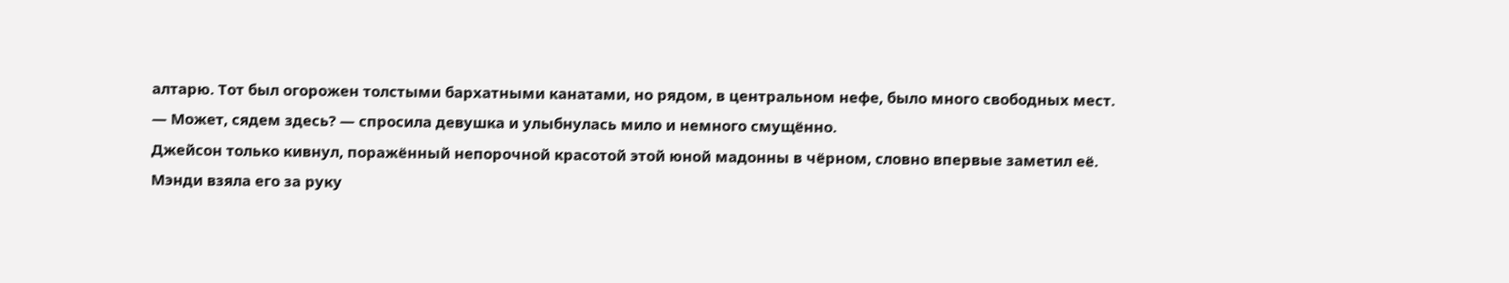алтарю. Тот был огорожен толстыми бархатными канатами, но рядом, в центральном нефе, было много свободных мест.
— Может, сядем здесь? — спросила девушка и улыбнулась мило и немного смущённо.
Джейсон только кивнул, поражённый непорочной красотой этой юной мадонны в чёрном, словно впервые заметил её.
Мэнди взяла его за руку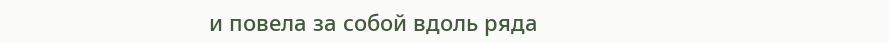и повела за собой вдоль ряда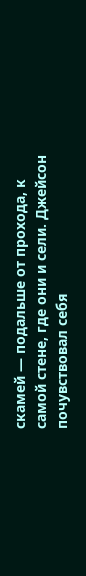скамей — подальше от прохода, к самой стене, где они и сели. Джейсон почувствовал себя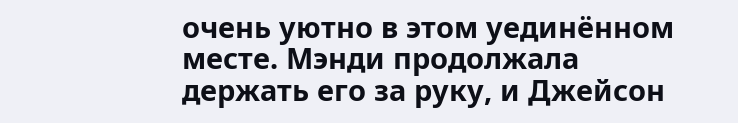очень уютно в этом уединённом месте. Мэнди продолжала держать его за руку, и Джейсон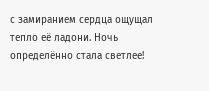с замиранием сердца ощущал тепло её ладони. Ночь определённо стала светлее!